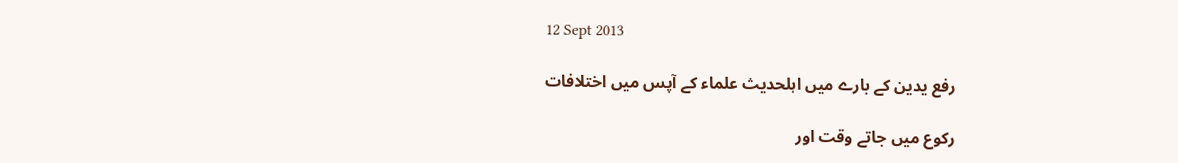12 Sept 2013

رفع یدین کے بارے میں اہلحدیث علماء کے آپس میں اختلافات

رکوع میں جاتے وقت اور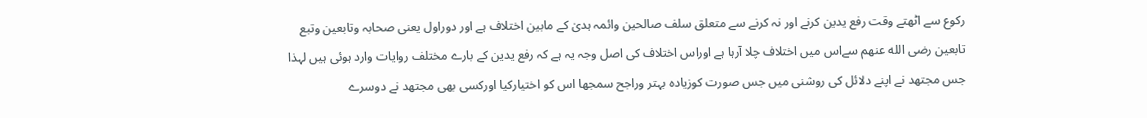رکوع سے اٹهتے وقت رفع یدین کرنے اور نہ کرنے سے متعلق سلف صالحین وائمہ ہدیٰ کے مابین اختلاف ہے اور دوراول یعنی صحابہ وتابعین وتبع تابعین رضی الله عنهم سےاس میں اختلاف چلا آرہا ہے اوراس اختلاف کی اصل وجہ یہ ہے کہ رفع یدین کے بارے مختلف روایات وارد ہوئی ہیں لہذا جس مجتهد نے اپنے دلائل کی روشنی میں جس صورت کوزیاده بہتر وراجح سمجها اس کو اختیارکیا اورکسی بهی مجتهد نے دوسرے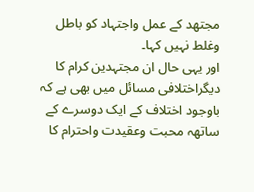مجتهد کے عمل واجتہاد کو باطل وغلط نہیں کہا۔
اور یہی حال ان مجتہدین کرام کا دیگراختلافی مسائل میں بهی ہے کہ باوجود اختلاف کے ایک دوسرے کے ساتهہ محبت وعقیدت واحترام کا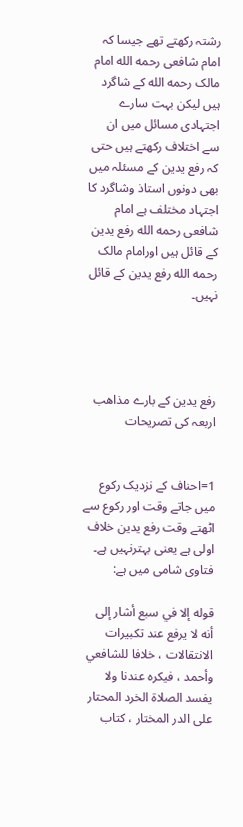رشتہ رکهتے تهے جیسا کہ امام شافعی رحمه الله امام مالک رحمه الله کے شاگرد ہیں لیکن بہت سارے اجتہادی مسائل میں ان سے اختلاف رکهتے ہیں حتی کہ رفع یدین کے مسئلہ میں بهی دونوں استاذ وشاگرد کا اجتہاد مختلف ہے امام شافعی رحمه الله رفع یدین کے قائل ہیں اورامام مالک رحمه الله رفع یدین کے قائل نہیں۔




رفع یدین کے بارے مذاهب اربعہ کی تصریحات


1=احناف کے نزدیک رکوع میں جاتے وقت اور رکوع سے اٹهتے وقت رفع یدین خلاف اولی ہے یعنی بہترنہیں ہے۔
فتاوی شامی میں ہے:

قوله إلا في سبع أشار إلى أنه لا يرفع عند تكبيرات الانتقالات ، خلافا للشافعي وأحمد ، فيكره عندنا ولا يفسد الصلاة الخرد المحتار على الدر المختار ، كتاب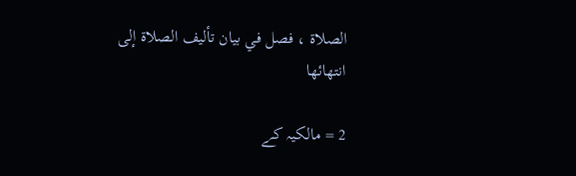الصلاة ، فصل في بيان تأليف الصلاة إلى انتهائها

2 = مالکیہ کے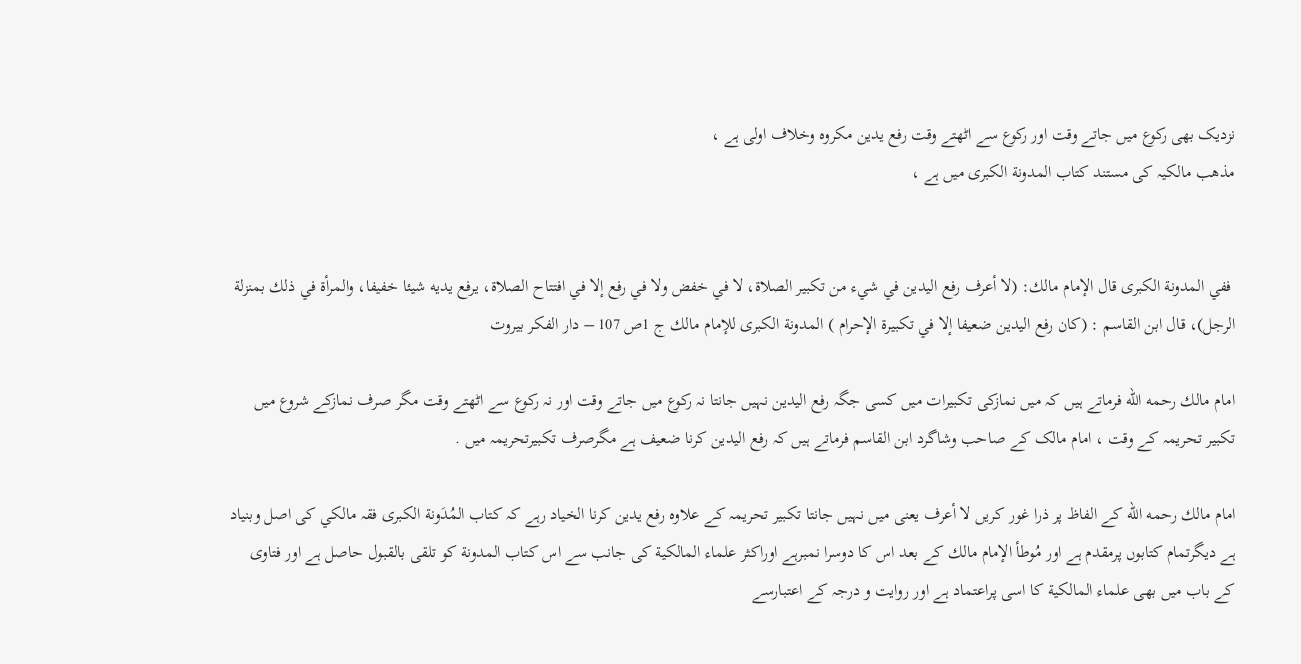نزدیک بهی رکوع میں جاتے وقت اور رکوع سے اٹهتے وقت رفع یدین مکروه وخلاف اولی ہے ،
مذهب مالکیہ کی مستند کتاب المدونة الكبرى میں ہے ،


 ففي المدونة الكبرى قال الإمام مالك: (لا أعرف رفع اليدين في شيء من تكبير الصلاة، لا في خفض ولا في رفع إلا في افتتاح الصلاة، يرفع يديه شيئا خفيفا، والمرأة في ذلك بمنزلة الرجل)، قال ابن القاسم : (كان رفع اليدين ضعيفا إلا في تكبيرة الإحرام ) المدونة الكبرى للإمام مالك ج 1ص 107 – دار الفكر بيروت

امام مالك رحمه الله فرماتے ہیں کہ میں نمازکی تکبیرات میں کسی جگہ رفع اليدين نہیں جانتا نہ رکوع میں جاتے وقت اور نہ رکوع سے اٹهتے وقت مگر صرف نمازکے شروع میں تکبیر تحریمہ کے وقت ، امام مالک کے صاحب وشاگرد ابن القاسم فرماتے ہیں کہ رفع اليدين کرنا ضعیف ہے مگرصرف تکبیرتحریمہ میں .

امام مالك رحمه الله کے الفاظ پر ذرا غور کریں لا أعرف یعنی میں نہیں جانتا تکبیر تحریمہ کے علاوه رفع یدین کرنا الخیاد رہے کہ کتاب المُدَونة الكبرى فقہ مالكي کی اصل وبنیاد ہے دیگرتمام کتابوں پرمقدم ہے اور مُوطأ الإمام مالك کے بعد اس کا دوسرا نمبرہے اوراکثر علماء المالكية کی جانب سے اس کتاب المدونة کو تلقی بالقبول حاصل ہے اور فتاوی کے باب میں بهی علماء المالكية کا اسی پراعتماد ہے اور روایت و درجہ کے اعتبارسے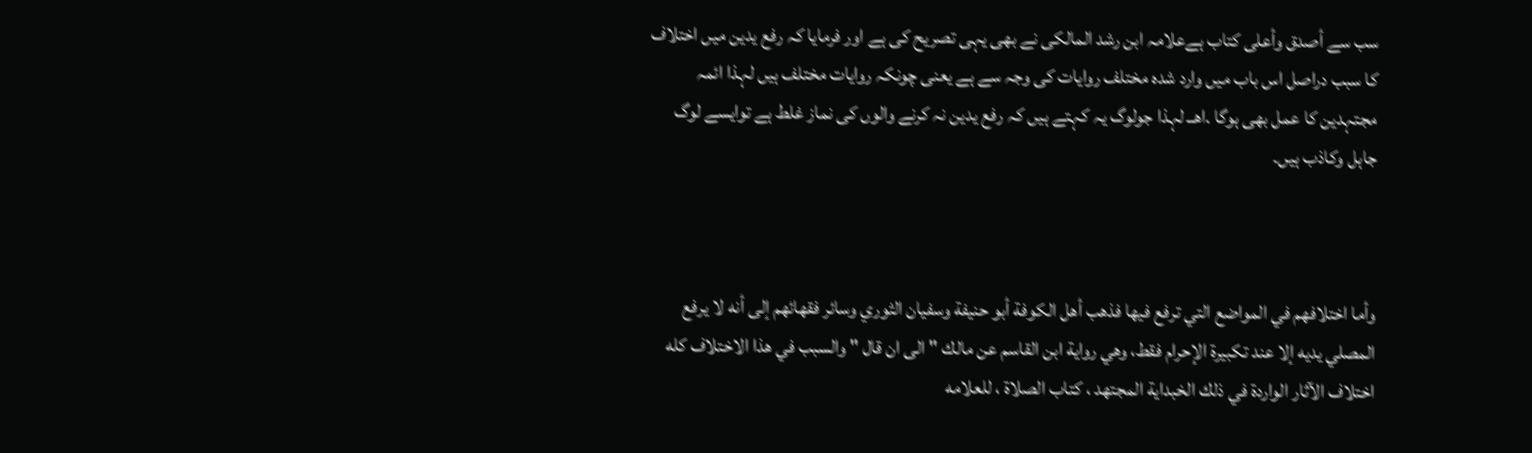سب سے أصدق وأعلى کتاب ہےعلامہ ابن رشد المالکی نے بهی یہی تصریح کی ہے اور فرمایا کہ رفع یدین میں اختلاف کا سبب دراصل اس باب میں وارد شده مختلف روایات کی وجہ سے ہے یعنی چونکہ روایات مختلف ہیں لہذا ائمہ مجتہدین کا عمل بهی ہوگا .اهــ لہذا جولوگ یہ کہتے ہیں کہ رفع یدین نہ کرنے والوں کی نماز غلط ہے توایسے لوگ جاہل وکاذب ہیں۔



وأما اختلافهم في المواضع التي ترفع فيها فذهب أهل الكوفة أبو حنيفة وسفيان الثوري وسائر فقهائهم إلى أنه لا يرفع المصلي يديه إلا عند تكبيرة الإحرام فقط، وهي رواية ابن القاسم عن مالك " الی ان قال " والسبب في هذا الاختلاف كله اختلاف الآثار الواردة في ذلك الخبداية المجتهد ، كتاب الصلاة ، للعلامه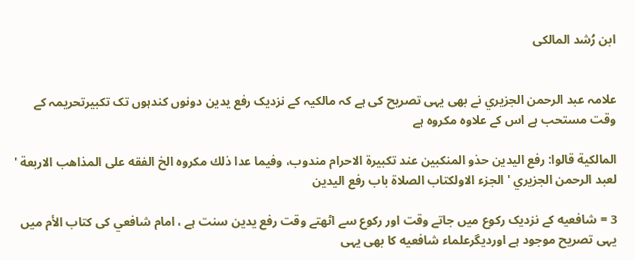ابن رُشد المالکی


علامہ عبد الرحمن الجزيري نے بهی یہی تصریح کی ہے کہ مالکیہ کے نزدیک رفع یدین دونوں کندہوں تک تکبیرتحریمہ کے وقت مستحب ہے اس کے علاوه مکروه ہے

المالكية قالوا: رفع اليدين حذو المنكبين عند تكبيرة الاحرام مندوب، وفيما عدا ذلك مكروه الخ الفقه على المذاهب الاربعة ' لعبد الرحمن الجزيري ' الجزء الاولكتاب الصلاة باب رفع اليدين

3 = شافعيه کے نزدیک رکوع میں جاتے وقت اور رکوع سے اٹهتے وقت رفع یدین سنت ہے ، امام شافعي كى كتاب الأم میں یہی تصریح موجود ہے اوردیگرعلماء شافعیه کا بهی یہی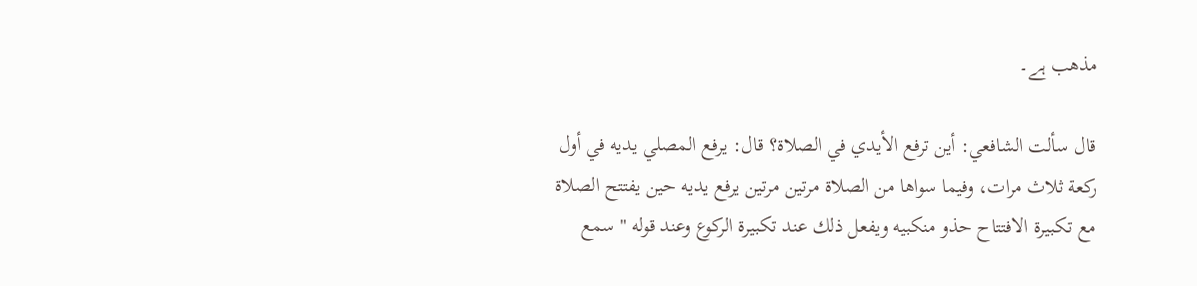مذهب ہے۔

قال سألت الشافعي: أين ترفع الأيدي في الصلاة؟ قال: يرفع المصلي يديه في أول ركعة ثلاث مرات، وفيما سواها من الصلاة مرتين مرتين يرفع يديه حين يفتتح الصلاة مع تكبيرة الافتتاح حذو منكبيه ويفعل ذلك عند تكبيرة الركوع وعند قوله " سمع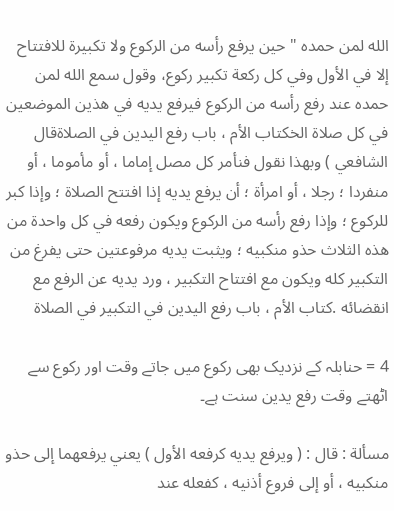الله لمن حمده " حين يرفع رأسه من الركوع ولا تكبيرة للافتتاح إلا في الأول وفي كل ركعة تكبير ركوع، وقول سمع الله لمن حمده عند رفع رأسه من الركوع فيرفع يديه في هذين الموضعين في كل صلاة الخكتاب الأم ، باب رفع اليدين في الصلاةقال الشافعي ) وبهذا نقول فنأمر كل مصل إماما ، أو مأموما ، أو منفردا ؛ رجلا ، أو امرأة ؛ أن يرفع يديه إذا افتتح الصلاة ؛ وإذا كبر للركوع ؛ وإذا رفع رأسه من الركوع ويكون رفعه في كل واحدة من هذه الثلاث حذو منكبيه ؛ ويثبت يديه مرفوعتين حتى يفرغ من التكبير كله ويكون مع افتتاح التكبير ، ورد يديه عن الرفع مع انقضائه .كتاب الأم ، باب رفع اليدين في التكبير في الصلاة

4 = حنابلہ کے نزدیک بهی رکوع میں جاتے وقت اور رکوع سے اٹهتے وقت رفع یدین سنت ہے۔

مسألة : قال : ( ويرفع يديه كرفعه الأول ) يعني يرفعهما إلى حذو منكبيه ، أو إلى فروع أذنيه ، كفعله عند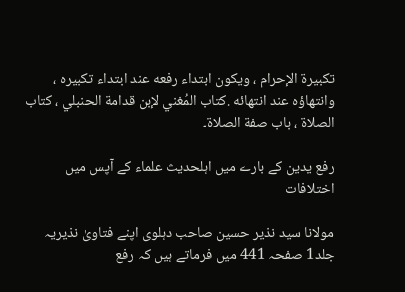تكبيرة الإحرام ، ويكون ابتداء رفعه عند ابتداء تكبيره ، وانتهاؤه عند انتهائه .كتاب المُغني لإبن قدامة الحنبلي ، كتاب الصلاة ، باب صفة الصلاة۔

رفع یدین کے بارے میں اہلحدیث علماء کے آپس میں اختلافات

مولانا سید نذیر حسین صاحب دہلوی اپنے فتاویٰ نذیریہ جلد1 صفحہ 441 میں فرماتے ہیں کہ رفع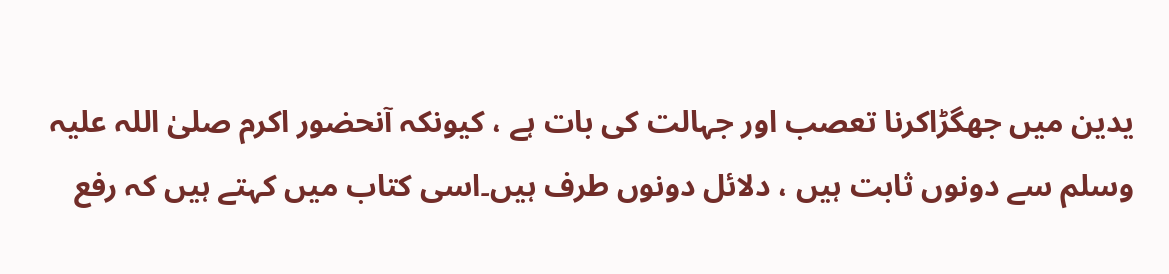یدین میں جھگڑاکرنا تعصب اور جہالت کی بات ہے ، کیونکہ آنحضور اکرم صلیٰ اللہ علیہ وسلم سے دونوں ثابت ہیں ، دلائل دونوں طرف ہیں۔اسی کتاب میں کہتے ہیں کہ رفع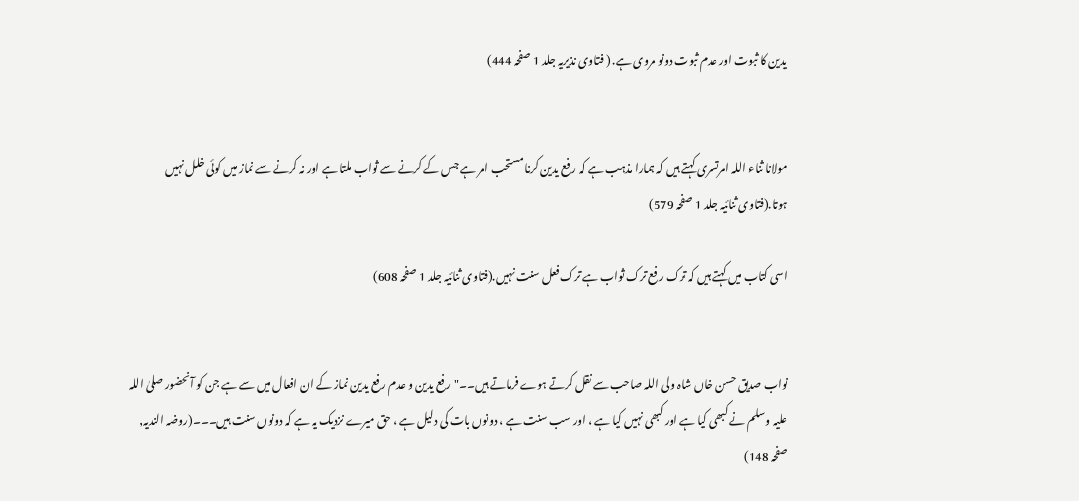یدین کا ثبوت اور عدم ثبوت دونو مروی ہے. ( فتاوی نذیریہ جلد 1 صفحہ 444)


مولانا ثناء اللہ امرتسری کہتے ہیں کہ ہمارا مذہب ہے کہ رفع یدین کرنا مستحب امر ہے جس کے کرنے سے ثواب ملتا ہے اور نہ کرنے سے نماز میں کوئی خلل نہیں ہوتا.(فتاوی ثنائیہ جلد 1 صفحہ 579)

اسی کتاب میں کہتے ہیں کہ ترک رفع ترک ثواب ہے ترک فعل سنت نہیں.(فتاوی ثنائیہ جلد 1 صفحہ 608)


نواب صدیق حسن خاں شاہ ولی اللہ صاحب سے نقل کرتے ہوے فرماتے ہیں۔۔"رفع یدین و عدم رفع یدین نماز کے ان افعال میں سے ہے جن کو آنحضور صلیٰ اللہ علیہ وسلم نے کبھی کیا ہے اور کبھی نہیں کیا ہے ، اور سب سنت ہے ، دونوں بات کی دلیل ہے ، حق میرے نزدیک یہ ہے کہ دونوں سنت ہیں۔۔۔(روضہ الندیہ, صفحہ 148)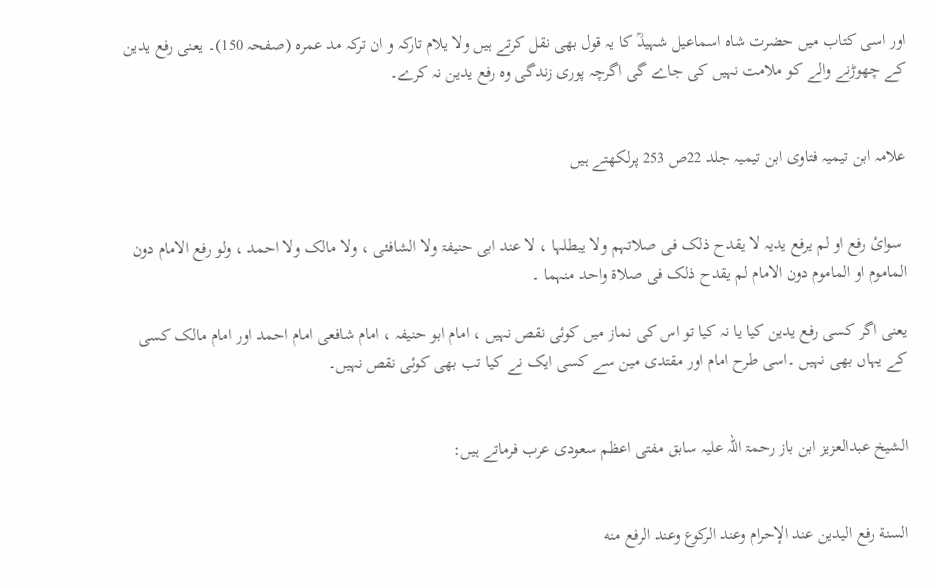اور اسی کتاب میں حضرت شاہ اسماعیل شہیدؒ کا یہ قول بھی نقل کرتے ہیں ولا یلام تارکہ و ان ترکہ مد عمرہ (صفحہ 150)۔ یعنی رفع یدین کے چھوڑنے والے کو ملامت نہیں کی جاے گی اگرچہ پوری زندگی وہ رفع یدین نہ کرے۔


علامہ ابن تیمیہ فتاوی ابن تیمیہ جلد 22ص 253 پرلکھتے ہیں


 سوائ رفع او لم یرفع یدیہ لا یقدح ذلک فی صلاتہم ولا یبطلہا ، لا عند ابی حنیفۃ ولا الشافئی ، ولا مالک ولا احمد ، ولو رفع الامام دون الماموم او الماموم دون الامام لم یقدح ذلک فی صلاۃ واحد منہما ۔

یعنی اگر کسی رفع یدین کیا یا نہ کیا تو اس کی نماز میں کوئی نقص نہیں ، امام ابو حنیفہ ، امام شافعی امام احمد اور امام مالک کسی کے یہاں بھی نہیں ۔اسی طرح امام اور مقتدی مین سے کسی ایک نے کیا تب بھی کوئی نقص نہیں۔


الشیخ عبدالعزیز ابن باز رحمۃ اللہ علیہ سابق مفتی اعظم سعودی عرب فرماتے ہیں:


السنة رفع اليدين عند الإحرام وعند الركوع وعند الرفع منه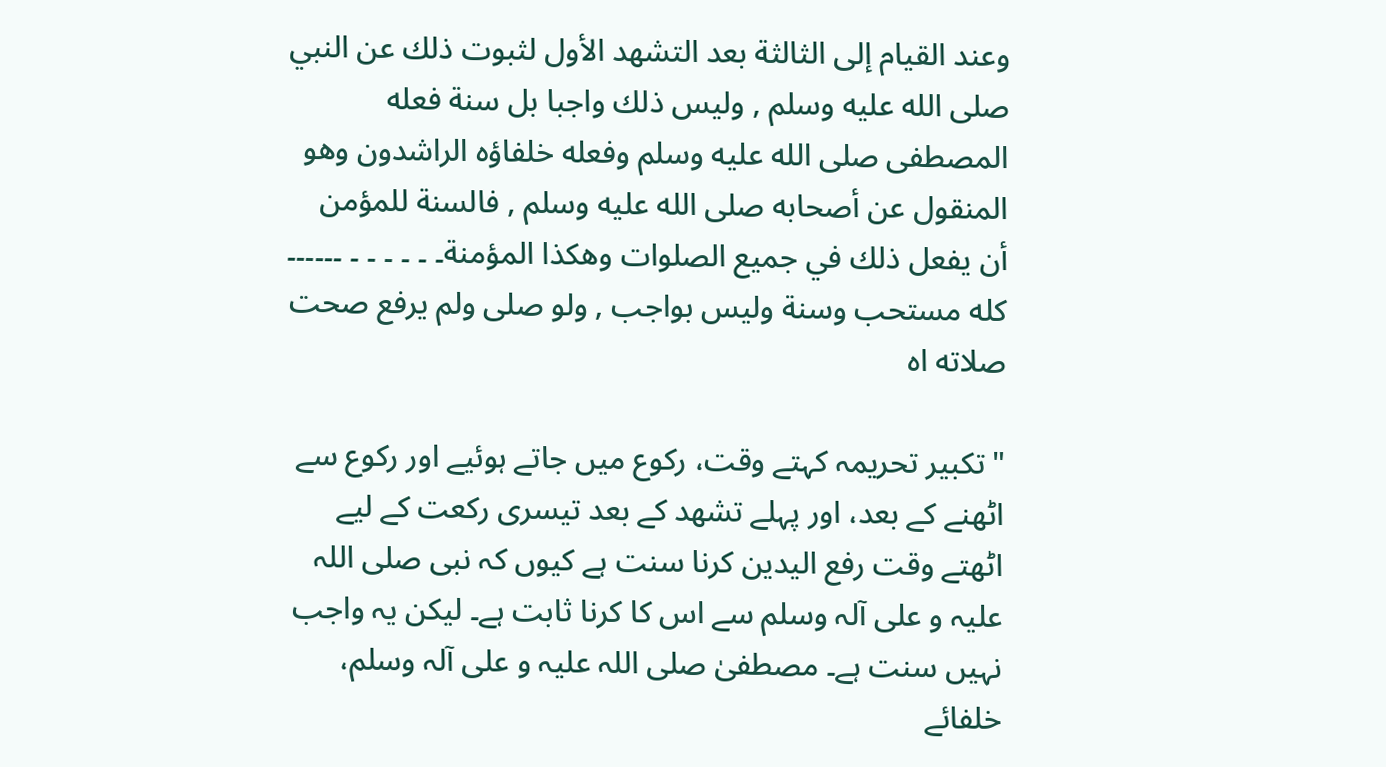وعند القيام إلى الثالثة بعد التشهد الأول لثبوت ذلك عن النبي صلى الله عليه وسلم , وليس ذلك واجبا بل سنة فعله المصطفى صلى الله عليه وسلم وفعله خلفاؤه الراشدون وهو المنقول عن أصحابه صلى الله عليه وسلم , فالسنة للمؤمن أن يفعل ذلك في جميع الصلوات وهكذا المؤمنة۔ ۔ ۔ ۔ ۔ ۔ ۔۔۔۔۔۔ كله مستحب وسنة وليس بواجب , ولو صلى ولم يرفع صحت صلاته اه

"تکبیر تحریمہ کہتے وقت، رکوع میں جاتے ہوئیے اور رکوع سے اٹھنے کے بعد، اور پہلے تشھد کے بعد تیسری رکعت کے لیے اٹھتے وقت رفع الیدین کرنا سنت ہے کیوں کہ نبی صلی اللہ علیہ و علی آلہ وسلم سے اس کا کرنا ثابت ہے۔ لیکن یہ واجب نہیں سنت ہے۔ مصطفیٰ صلی اللہ علیہ و علی آلہ وسلم، خلفائے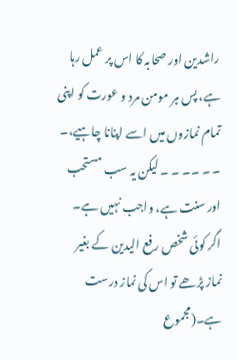راشدین اور صحابہ کا اس پر عمل رہا ہے، پس ہر مومن مرد و عورت کو اپنی تمام نمازوں میں اسے اپنانا چاہیے،۔ ۔ ۔ ۔۔ ۔ ۔ لیکن یہ سب مستحب اور سنت ہے، واجب نہیں ہے۔ اگر کوئی شخص رفع الیدین کے بغیر نماز پڑھے تو اس کی نماز درست ہے۔(مجموع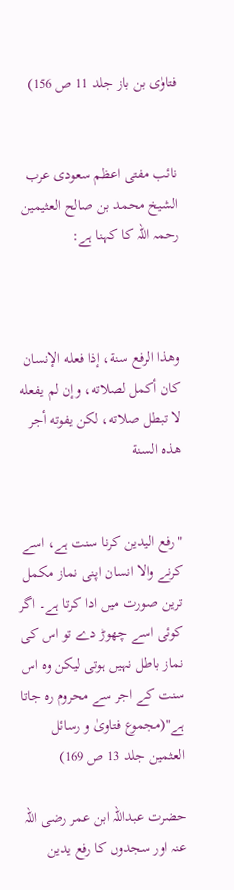فتاوٰی بن باز جلد 11 ص 156)


نائب مفتی اعظم سعودی عرب الشیخ محمد بن صالح العثیمین رحمہ اللہ کا کہنا ہے:



وهذا الرفع سنة، إذا فعله الإنسان كان أكمل لصلاته، وإن لم يفعله لا تبطل صلاته، لكن يفوته أجر هذه السنة


"رفع الیدین کرنا سنت ہے، اسے کرنے والا انسان اپنی نماز مکمل ترین صورت میں ادا کرتا ہے۔ اگر کوئی اسے چھوڑ دے تو اس کی نماز باطل نہیں ہوتی لیکن وہ اس سنت کے اجر سے محروم رہ جاتا ہے"(مجموع فتاویٰ و رسائل العثمین جلد 13 ص 169)

حضرت عبداللہ ابن عمر رضی اللہ عنہ اور سجدوں کا رفع یدین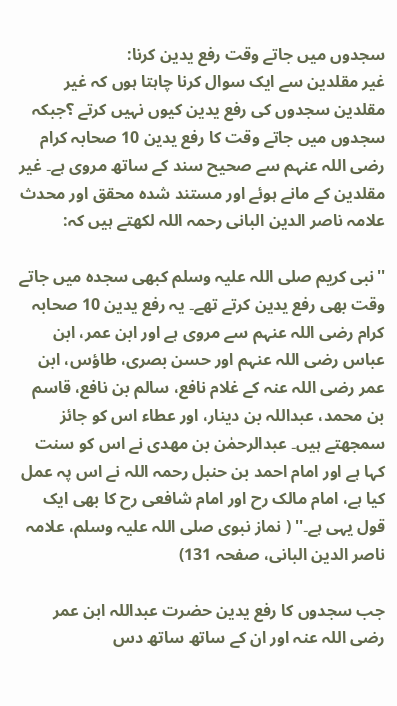سجدوں میں جاتے وقت رفع یدین کرنا:
غیر مقلدین سے ایک سوال کرنا چاہتا ہوں کہ غیر مقلدین سجدوں کی رفع یدین کیوں نہیں کرتے ؟جبکہ سجدوں میں جاتے وقت کا رفع یدین 10 صحابہ کرام رضی اللہ عنہم سے صحیح سند کے ساتھ مروی ہے۔ غیر مقلدین کے مانے ہوئے اور مستند شدہ محقق اور محدث علامہ ناصر الدین البانی رحمہ اللہ لکھتے ہیں کہ:

''نبی کریم صلی اللہ علیہ وسلم کبھی سجدہ میں جاتے وقت بھی رفع یدین کرتے تھے۔ یہ رفع یدین 10 صحابہ کرام رضی اللہ عنہم سے مروی ہے اور ابن عمر، ابن عباس رضی اللہ عنہم اور حسن بصری، طاؤس، ابن عمر رضی اللہ عنہ کے غلام نافع، سالم بن نافع، قاسم بن محمد، عبداللہ بن دینار، اور عطاء اس کو جائز سمجھتے ہیں۔ عبدالرحمٰن بن مھدی نے اس کو سنت کہا ہے اور امام احمد بن حنبل رحمہ اللہ نے اس پہ عمل کیا ہے، امام مالک رح اور امام شافعی رح کا بھی ایک قول یہی ہے۔'' ( نماز نبوی صلی اللہ علیہ وسلم، علامہ ناصر الدین البانی، صفحہ 131)

جب سجدوں کا رفع یدین حضرت عبداللہ ابن عمر رضی اللہ عنہ اور ان کے ساتھ ساتھ دس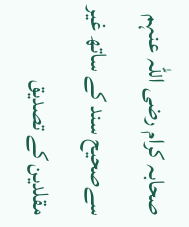صحابہ کرام رضی اللہ عنہم سےصحیح سند کے ساتھ غیر مقلدین کے تصدیق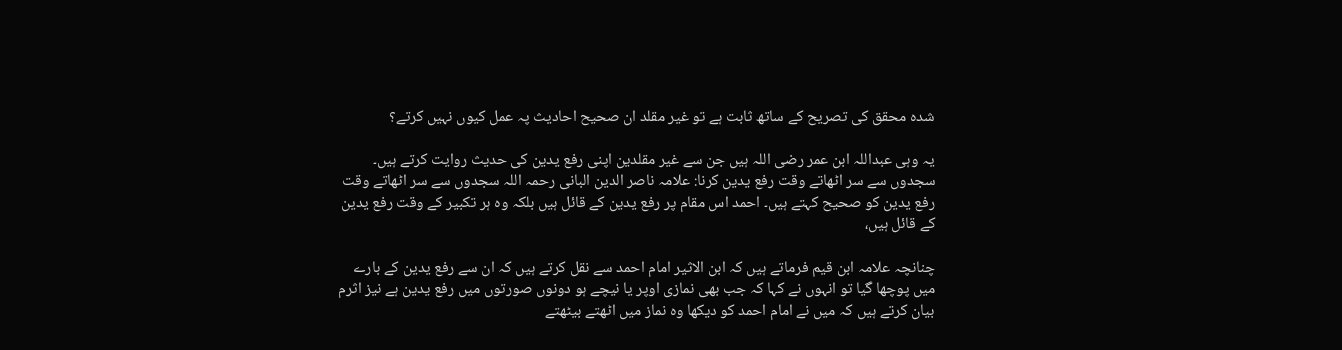شدہ محقق کی تصریح کے ساتھ ثابت ہے تو غیر مقلد ان صحیح احادیث پہ عمل کیوں نہیں کرتے؟

یہ وہی عبداللہ ابن عمر رضی اللہ ہیں جن سے غیر مقلدین اپنی رفع یدین کی حدیث روایت کرتے ہیں۔
سجدوں سے سر اٹھاتے وقت رفع یدین کرنا: علامہ ناصر الدین البانی رحمہ اللہ سجدوں سے سر اٹھاتے وقت رفع یدین کو صحیح کہتے ہیں۔ احمد اس مقام پر رفع یدین کے قائل ہیں بلکہ وہ ہر تکبیر کے وقت رفع یدین کے قائل ہیں،

چنانچہ علامہ ابن قیم فرماتے ہیں کہ ابن الاثیر امام احمد سے نقل کرتے ہیں کہ ان سے رفع یدین کے بارے میں پوچھا گیا تو انہوں نے کہا کہ جب بھی نمازی اوپر یا نیچے ہو دونوں صورتوں میں رفع یدین ہے نیز اثرم بیان کرتے ہیں کہ میں نے امام احمد کو دیکھا وہ نماز میں اٹھتے بیٹھتے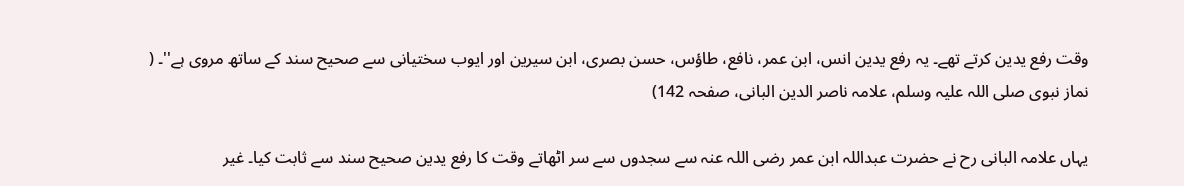وقت رفع یدین کرتے تھے۔ یہ رفع یدین انس، ابن عمر، نافع، طاؤس، حسن بصری، ابن سیرین اور ایوب سختیانی سے صحیح سند کے ساتھ مروی ہے''۔ ( نماز نبوی صلی اللہ علیہ وسلم، علامہ ناصر الدین البانی، صفحہ 142)

یہاں علامہ البانی رح نے حضرت عبداللہ ابن عمر رضی اللہ عنہ سے سجدوں سے سر اٹھاتے وقت کا رفع یدین صحیح سند سے ثابت کیا۔ غیر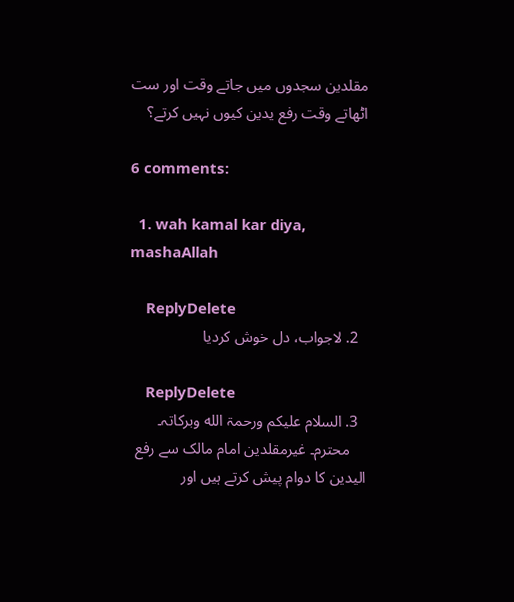مقلدین سجدوں میں جاتے وقت اور ست اٹھاتے وقت رفع یدین کیوں نہیں کرتے؟

6 comments:

  1. wah kamal kar diya, mashaAllah

    ReplyDelete
  2. لاجواب، دل خوش کردیا

    ReplyDelete
  3. السلام علیکم ورحمۃ الله وبرکاتہ۔
    محترم۔ غیرمقلدین امام مالک سے رفع الیدین کا دوام پیش کرتے ہیں اور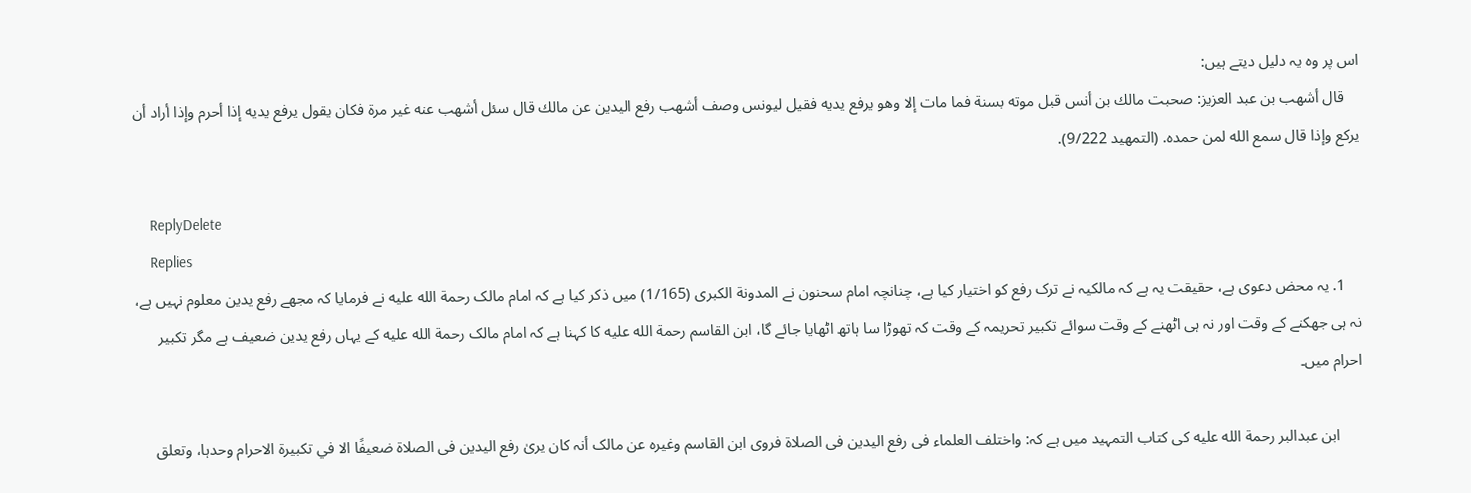اس پر وہ یہ دلیل دیتے ہیں:
    قال أشهب بن عبد العزيز: صحبت مالك بن أنس قبل موته بسنة فما مات إلا وهو يرفع يديه فقيل ليونس وصف أشهب رفع اليدين عن مالك قال سئل أشهب عنه غير مرة فكان يقول يرفع يديه إذا أحرم وإذا أراد أن يركع وإذا قال سمع الله لمن حمده. (التمهيد 9/222).

    ReplyDelete
    Replies
    1. یہ محض دعوی ہے، حقیقت یہ ہے کہ مالکیہ نے ترک رفع کو اختیار کیا ہے، چنانچہ امام سحنون نے المدونة الکبری (1/165) میں ذکر کیا ہے کہ امام مالک رحمة الله عليه نے فرمایا کہ مجھے رفع یدین معلوم نہیں ہے، نہ ہی جھکنے کے وقت اور نہ ہی اٹھنے کے وقت سوائے تکبیر تحریمہ کے وقت کہ تھوڑا سا ہاتھ اٹھایا جائے گا، ابن القاسم رحمة الله عليه کا کہنا ہے کہ امام مالک رحمة الله عليه کے یہاں رفع یدین ضعیف ہے مگر تکبیر احرام میں۔

      ابن عبدالبر رحمة الله عليه کی کتاب التمہید میں ہے کہ: واختلف العلماء فی رفع الیدین فی الصلاة فروی ابن القاسم وغیرہ عن مالک أنہ کان یریٰ رفع الیدین فی الصلاة ضعیفًا الا في تکبیرة الاحرام وحدہا، وتعلق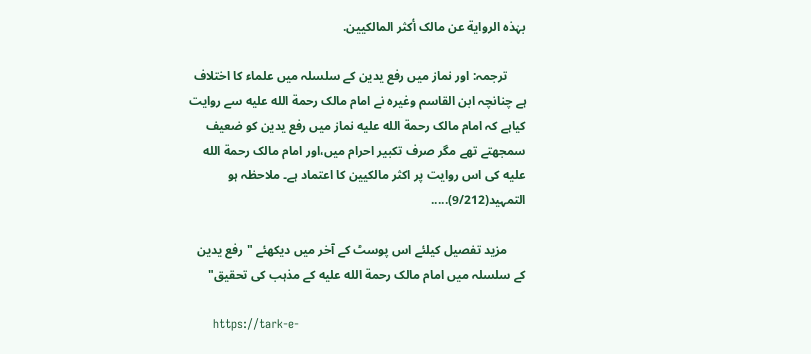بہٰذہ الروایة عن مالک أکثر المالکیین.

      ترجمہ: اور نماز میں رفع یدین کے سلسلہ میں علماء کا اختلاف ہے چنانچہ ابن القاسم وغیرہ نے امام مالک رحمة الله عليه سے روایت کیاہے کہ امام مالک رحمة الله عليه نماز میں رفع یدین کو ضعیف سمجھتے تھے مگر صرف تکبیر احرام میں،اور امام مالک رحمة الله عليه کی اس روایت پر اکثر مالکیین کا اعتماد ہے۔ ملاحظہ ہو التمہید(9/212).....

      مزید تفصیل کیلئے اس پوسٹ کے آخر میں دیکھئے "رفع یدین کے سلسلہ میں امام مالک رحمة الله عليه کے مذہب کی تحقیق"

      https://tark-e-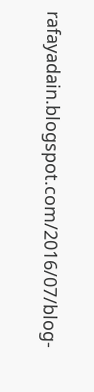rafayadain.blogspot.com/2016/07/blog-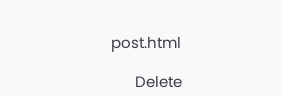post.html

      Delete